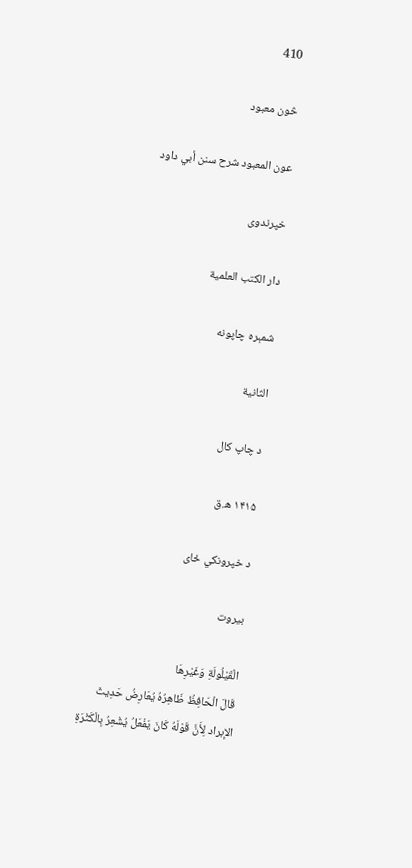410

څون معبود

عون المعبود شرح سنن أبي داود

خپرندوی

دار الكتب العلمية

شمېره چاپونه

الثانية

د چاپ کال

۱۴۱۵ ه.ق

د خپرونکي ځای

بيروت

الْقَيْلُولَةِ وَغَيْرِهَا
قَالَ الْحَافِظُ ظَاهِرُهُ يُعَارِضُ حَدِيثَ الإبراد لِأَنَّ قَوْلَهُ كَانَ يَفْعَلُ يُشْعِرُ بِالْكَثْرَةِ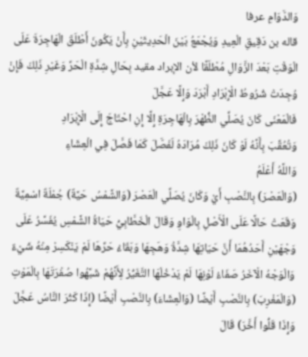وَالدَّوَامِ عرفا
قاله بن دَقِيقِ الْعِيدِ وَيُجْمَعُ بَيْنَ الْحَدِيثَيْنِ بِأَنْ يَكُونَ أَطْلَقَ الْهَاجِرَةَ عَلَى الْوَقْتِ بَعْدَ الزَّوَالِ مُطْلَقًا لأن الإبراد مقيد بِحَالِ شِدَّةِ الْحَرِّ وَغَيْرِ ذَلِكَ فَإِنْ وُجِدَتْ شُرُوطُ الْإِبْرَادِ أَبْرَدَ وَإِلَّا عَجَّلَ
فَالْمَعْنَى كَانَ يُصَلِّي الظُّهْرَ بِالْهَاجِرَةِ إِلَّا إِنِ احْتَاجَ إِلَى الْإِبْرَادِ
وَتُعُقِّبَ بِأَنَّهُ لَوْ كَانَ ذَلِكَ مُرَادَهُ لَفَصَّلَ كَمَا فَصَّلَ فِي الْعِشَاءِ
وَاللَّهُ أَعْلَمُ
(وَالْعَصْرَ) بِالنَّصْبِ أَيْ وَكَانَ يُصَلِّي الْعَصْرَ (وَالشَّمْسُ حَيَّةٌ) جُمْلَةٌ اسْمِيَّةٌ وَقَعَتْ حَالًا عَلَى الْأَصْلِ بِالْوَاوِ وَقَالَ الْخَطَّابِيُّ حَيَاةُ الشَّمْسِ يُفَسَّرُ عَلَى وَجْهَيْنِ أَحَدُهُمَا أَنَّ حَيَاتِهَا شِدَّةُ وَهَجِهَا وَبَقَاءُ حَرِّهَا لَمْ يَنْكَسِرْ مِنْهُ شَيْءٌ وَالْوَجْهُ الْآخَرُ صَفَاءُ لَوْنِهَا لَمْ يَدْخُلْهَا التَّغَيُّرُ لِأَنَّهُمْ شَبَّهُوا صُفْرَتَهَا بِالْمَوْتِ (وَالْمَغْرِبَ) بِالنَّصْبِ أَيْضًا (وَالْعِشَاءَ) بِالنَّصْبِ أَيْضًا (إِذَا كَثُرَ النَّاسُ عَجَّلَ وَإِذَا قَلُّوا أَخَّرَ) قَالَ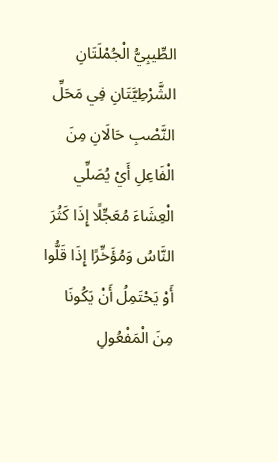الطِّيبِيُّ الْجُمْلَتَانِ الشَّرْطِيَّتَانِ فِي مَحَلِّ النَّصْبِ حَالَانِ مِنَ الْفَاعِلِ أَيْ يُصَلِّي الْعِشَاءَ مُعَجِّلًا إِذَا كَثُرَ النَّاسُ وَمُؤَخِّرًا إِذَا قَلُّوا أَوْ يَحْتَمِلُ أَنْ يَكُونَا مِنَ الْمَفْعُولِ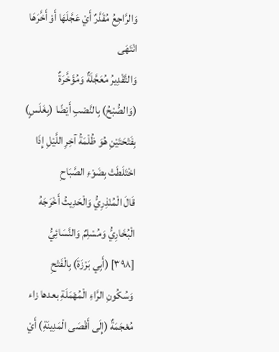وَالرَّاجِعُ مُقَدَّرٌ أَيْ عَجَّلَهَا أَوْ أَخَّرَهَا
انْتَهَى
وَالتَّقْدِيرُ مُعَجَّلَةٌ وَمُؤَخَّرَةٌ (وَالصُّبْحُ) بِالنَّصْبِ أَيْضًا (بِغَلَسٍ) بِفَتْحَتَيْنِ هُوَ ظُلْمَةُ آخِرِ اللَّيْلِ إِذَا اخْتَلَطَتْ بِضَوْءِ الصَّبَاحِ
قَالَ الْمُنْذِرِيُّ وَالْحَدِيثُ أَخْرَجَهُ الْبُخَارِيُّ وَمُسْلِمٌ وَالنَّسَائِيُّ
[٣٩٨] (أَبِي بَرْزَةَ) بِالْفَتْحِ وَسُكُونِ الرَّاءِ الْمُهْمَلَةِ بعدها زاء مُعْجَمَةٌ (إِلَى أَقْصَى الْمَدِينَةِ) أَيْ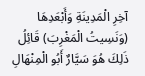آخِرِ الْمَدِينَةِ وَأَبْعَدِهَا (وَنَسِيتُ الْمَغْرِبَ) قَائِلُ ذَلِكَ هُوَ سَيَّارٌ أَبُو الْمِنْهَالِ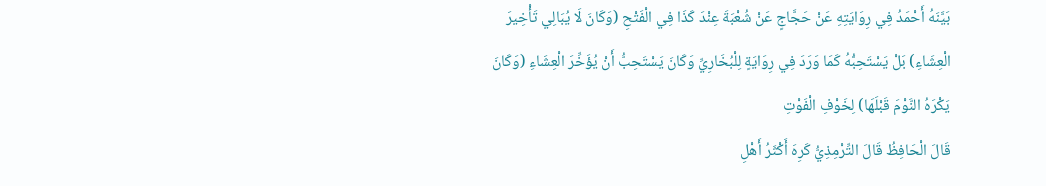بَيَّنَهُ أَحْمَدُ فِي رِوَايَتِهِ عَنْ حَجَّاجٍ عَنْ شُعْبَةَ عِنْدَ كَذَا فِي الْفَتْحِ (وَكَانَ لَا يُبَالِي تَأْخِيرَ الْعِشَاءِ) بَلْ يَسْتَحِبُّهُ كَمَا وَرَدَ فِي رِوَايَةٍ لِلْبُخَارِيِّ وَكَانَ يَسْتَحِبُّ أَنْ يُؤَخِّرَ الْعِشَاءِ (وَكَانَ يَكْرَهُ النَّوْمَ قَبْلَهَا) لِخَوْفِ الْفَوْتِ
قَالَ الْحَافِظُ قَالَ التِّرْمِذِيُّ كَرِهَ أَكْثَرُ أَهْلِ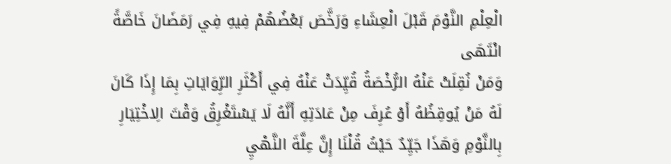الْعِلْمِ النَّوْمَ قَبْلَ الْعِشَاءِ وَرَخَّصَ بَعْضُهُمْ فِيهِ فِي رَمَضَانَ خَاصَّةً
انْتَهَى
وَمَنْ نُقِلَتْ عَنْهُ الرُّخْصَةُ قُيِّدَتْ عَنْهُ فِي أَكْثَرِ الرِّوَايَاتِ بِمَا إِذَا كَانَ لَهُ مَنْ يُوقِظُهُ أَوْ عُرِفَ مِنْ عَادَتِهِ أَنَّهُ لَا يَسْتَغْرِقُ وَقْتَ الِاخْتِيَارِ بِالنَّوْمِ وَهَذَا جَيِّدٌ حَيْثُ قُلْنَا إِنَّ عِلَّةَ النَّهْيِ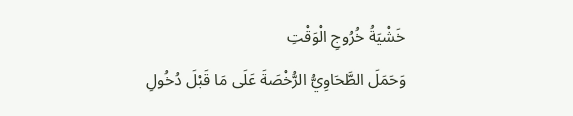خَشْيَةُ خُرُوجِ الْوَقْتِ
وَحَمَلَ الطَّحَاوِيُّ الرُّخْصَةَ عَلَى مَا قَبْلَ دُخُولِ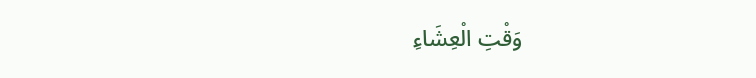وَقْتِ الْعِشَاءِ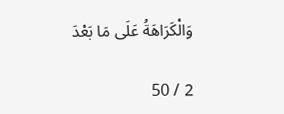وَالْكَرَاهَةُ عَلَى مَا بَعْدَ

2 / 50